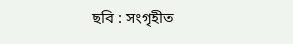ছবি : সংগৃহীত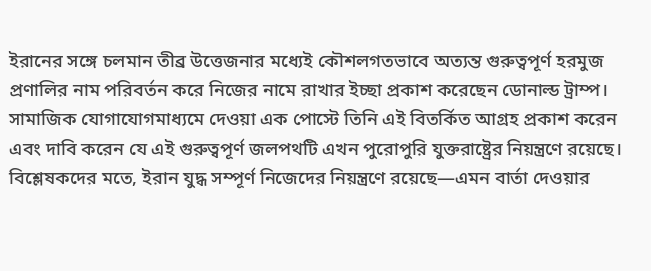ইরানের সঙ্গে চলমান তীব্র উত্তেজনার মধ্যেই কৌশলগতভাবে অত্যন্ত গুরুত্বপূর্ণ হরমুজ প্রণালির নাম পরিবর্তন করে নিজের নামে রাখার ইচ্ছা প্রকাশ করেছেন ডোনাল্ড ট্রাম্প। সামাজিক যোগাযোগমাধ্যমে দেওয়া এক পোস্টে তিনি এই বিতর্কিত আগ্রহ প্রকাশ করেন এবং দাবি করেন যে এই গুরুত্বপূর্ণ জলপথটি এখন পুরোপুরি যুক্তরাষ্ট্রের নিয়ন্ত্রণে রয়েছে।
বিশ্লেষকদের মতে, ইরান যুদ্ধ সম্পূর্ণ নিজেদের নিয়ন্ত্রণে রয়েছে—এমন বার্তা দেওয়ার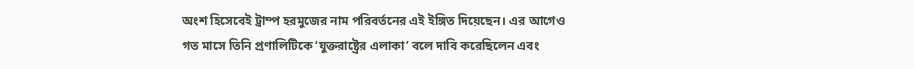অংশ হিসেবেই ট্রাম্প হরমুজের নাম পরিবর্তনের এই ইঙ্গিত দিয়েছেন। এর আগেও গত মাসে তিনি প্রণালিটিকে ‘যুক্তরাষ্ট্রের এলাকা’ বলে দাবি করেছিলেন এবং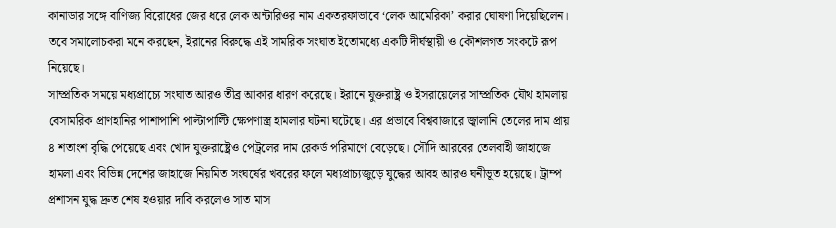কানাডার সঙ্গে বাণিজ্য বিরোধের জের ধরে লেক অন্টারিওর নাম একতরফাভাবে ‘লেক আমেরিকা’ করার ঘোষণা দিয়েছিলেন। তবে সমালোচকরা মনে করছেন, ইরানের বিরুদ্ধে এই সামরিক সংঘাত ইতোমধ্যে একটি দীর্ঘস্থায়ী ও কৌশলগত সংকটে রূপ নিয়েছে।
সাম্প্রতিক সময়ে মধ্যপ্রাচ্যে সংঘাত আরও তীব্র আকার ধারণ করেছে। ইরানে যুক্তরাষ্ট্র ও ইসরায়েলের সাম্প্রতিক যৌথ হামলায় বেসামরিক প্রাণহানির পাশাপাশি পাল্টাপাল্টি ক্ষেপণাস্ত্র হামলার ঘটনা ঘটেছে। এর প্রভাবে বিশ্ববাজারে জ্বালানি তেলের দাম প্রায় ৪ শতাংশ বৃদ্ধি পেয়েছে এবং খোদ যুক্তরাষ্ট্রেও পেট্রলের দাম রেকর্ড পরিমাণে বেড়েছে। সৌদি আরবের তেলবাহী জাহাজে হামলা এবং বিভিন্ন দেশের জাহাজে নিয়মিত সংঘর্ষের খবরের ফলে মধ্যপ্রাচ্যজুড়ে যুদ্ধের আবহ আরও ঘনীভূত হয়েছে। ট্রাম্প প্রশাসন যুদ্ধ দ্রুত শেষ হওয়ার দাবি করলেও সাত মাস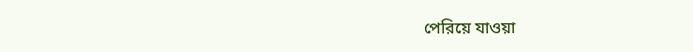পেরিয়ে যাওয়া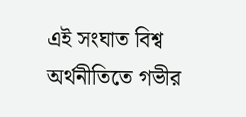এই সংঘাত বিশ্ব অর্থনীতিতে গভীর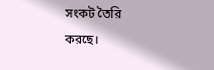সংকট তৈরি করছে।